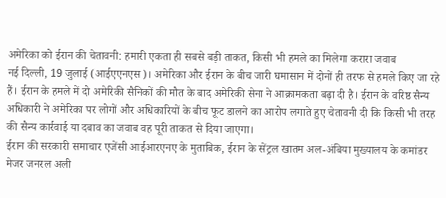अमेरिका को ईरान की चेतावनी: हमारी एकता ही सबसे बड़ी ताकत, किसी भी हमले का मिलेगा करारा जवाब
नई दिल्ली, 19 जुलाई (आईएएनएस)। अमेरिका और ईरान के बीच जारी घमासान में दोनों ही तरफ से हमले किए जा रहे हैं। ईरान के हमले में दो अमेरिकी सैनिकों की मौत के बाद अमेरिकी सेना ने आक्रामकता बढ़ा दी है। ईरान के वरिष्ठ सैन्य अधिकारी ने अमेरिका पर लोगों और अधिकारियों के बीच फूट डालने का आरोप लगाते हुए चेतावनी दी कि किसी भी तरह की सैन्य कार्रवाई या दबाव का जवाब वह पूरी ताकत से दिया जाएगा।
ईरान की सरकारी समाचार एजेंसी आईआरएनए के मुताबिक, ईरान के सेंट्रल खातम अल-अंबिया मुख्यालय के कमांडर मेजर जनरल अली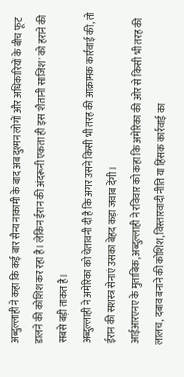अब्दुल्लाही ने कहा कि कई बार सैन्य नाकामी के बाद अब दुश्मन लोगों और अधिकारियों के बीच फूट डालने की कोशिश कर रहा है। लेकिन ईरान की अंदरूनी एकता ही इस 'शैतानी साजिश' को हराने की सबसे बड़ी ताकत है।
अब्दुल्लाही ने अमेरिका को चेतावनी दी है कि अगर उसने किसी भी तरह की आक्रामक कार्रवाई की, तो ईरान की सशस्त्र सेनाएं उसका बेहद कड़ा जवाब देंगी।
आईआरएनए के मुताबिक, अब्दुल्लाही ने रविवार को कहा कि अमेरिका की ओर से किसी भी तरह की लालच, दबाव बनाने की कोशिश, विस्तारवादी नीति या हिंसक कार्रवाई का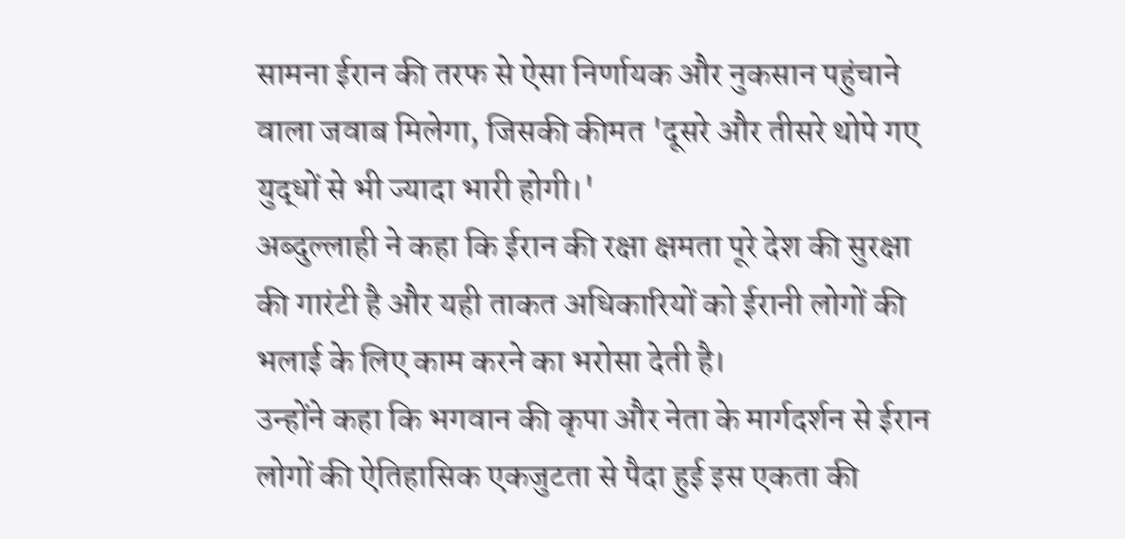सामना ईरान की तरफ से ऐसा निर्णायक और नुकसान पहुंचाने वाला जवाब मिलेगा, जिसकी कीमत 'दूसरे और तीसरे थोपे गए युद्धों से भी ज्यादा भारी होगी।'
अब्दुल्लाही ने कहा कि ईरान की रक्षा क्षमता पूरे देश की सुरक्षा की गारंटी है और यही ताकत अधिकारियों को ईरानी लोगों की भलाई के लिए काम करने का भरोसा देती है।
उन्होंने कहा कि भगवान की कृपा और नेता के मार्गदर्शन से ईरान लोगों की ऐतिहासिक एकजुटता से पैदा हुई इस एकता की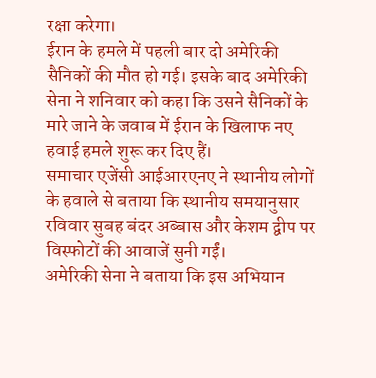रक्षा करेगा।
ईरान के हमले में पहली बार दो अमेरिकी सैनिकों की मौत हो गई। इसके बाद अमेरिकी सेना ने शनिवार को कहा कि उसने सैनिकों के मारे जाने के जवाब में ईरान के खिलाफ नए हवाई हमले शुरू कर दिए हैं।
समाचार एजेंसी आईआरएनए ने स्थानीय लोगों के हवाले से बताया कि स्थानीय समयानुसार रविवार सुबह बंदर अब्बास और केशम द्वीप पर विस्फोटों की आवाजें सुनी गईं।
अमेरिकी सेना ने बताया कि इस अभियान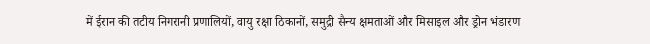में ईरान की तटीय निगरानी प्रणालियों, वायु रक्षा ठिकानों, समुद्री सैन्य क्षमताओं और मिसाइल और ड्रोन भंडारण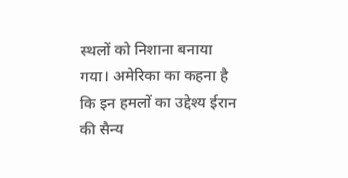स्थलों को निशाना बनाया गया। अमेरिका का कहना है कि इन हमलों का उद्देश्य ईरान की सैन्य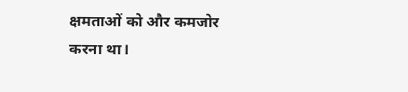क्षमताओं को और कमजोर करना था।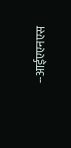--आईएएनएस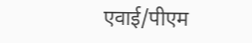एवाई/पीएम